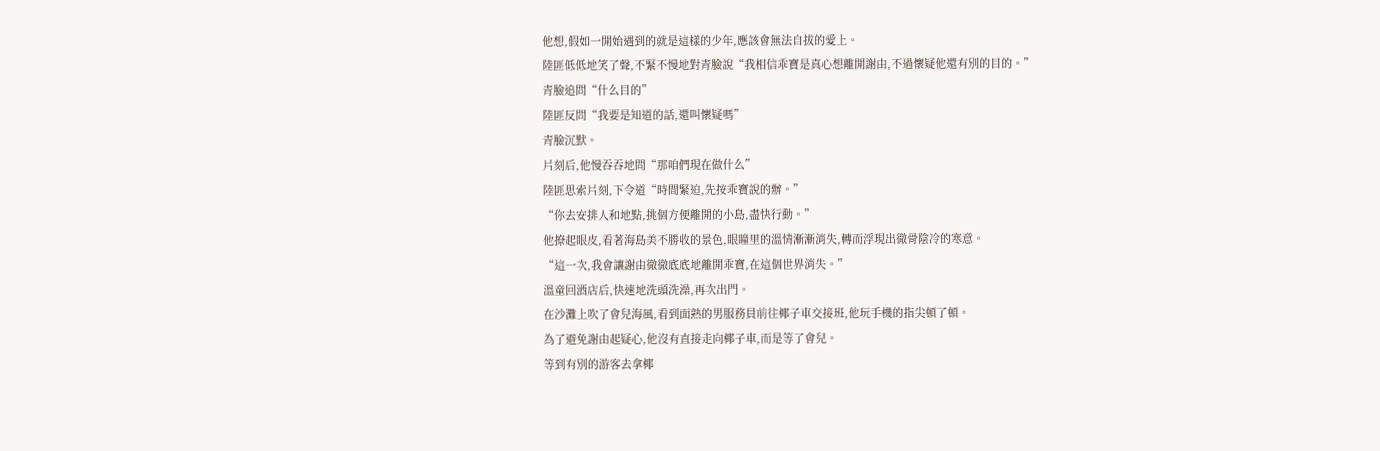他想,假如一開始遇到的就是這樣的少年,應該會無法自拔的愛上。
陸匪低低地笑了聲,不緊不慢地對青臉說“我相信乖寶是真心想離開謝由,不過懷疑他還有別的目的。”
青臉追問“什么目的”
陸匪反問“我要是知道的話,還叫懷疑嗎”
青臉沉默。
片刻后,他慢吞吞地問“那咱們現在做什么”
陸匪思索片刻,下令道“時間緊迫,先按乖寶說的辦。”
“你去安排人和地點,挑個方便離開的小島,盡快行動。”
他撩起眼皮,看著海島美不勝收的景色,眼瞳里的溫情漸漸消失,轉而浮現出徹骨陰冷的寒意。
“這一次,我會讓謝由徹徹底底地離開乖寶,在這個世界消失。”
溫童回酒店后,快速地洗頭洗澡,再次出門。
在沙灘上吹了會兒海風,看到面熟的男服務員前往椰子車交接班,他玩手機的指尖頓了頓。
為了避免謝由起疑心,他沒有直接走向椰子車,而是等了會兒。
等到有別的游客去拿椰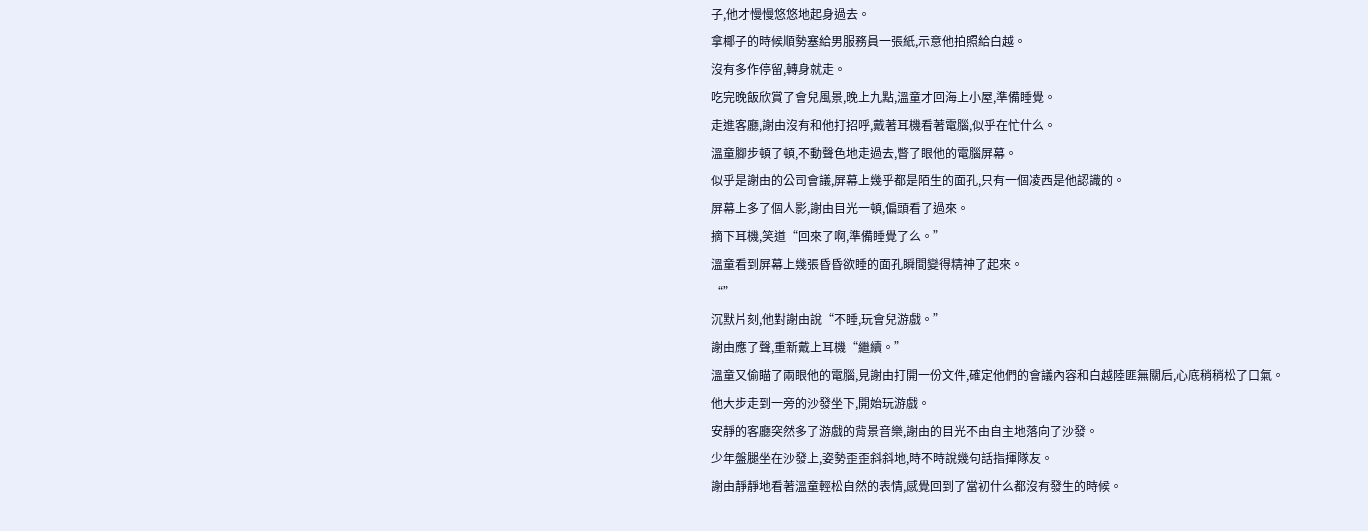子,他才慢慢悠悠地起身過去。
拿椰子的時候順勢塞給男服務員一張紙,示意他拍照給白越。
沒有多作停留,轉身就走。
吃完晚飯欣賞了會兒風景,晚上九點,溫童才回海上小屋,準備睡覺。
走進客廳,謝由沒有和他打招呼,戴著耳機看著電腦,似乎在忙什么。
溫童腳步頓了頓,不動聲色地走過去,瞥了眼他的電腦屏幕。
似乎是謝由的公司會議,屏幕上幾乎都是陌生的面孔,只有一個凌西是他認識的。
屏幕上多了個人影,謝由目光一頓,偏頭看了過來。
摘下耳機,笑道“回來了啊,準備睡覺了么。”
溫童看到屏幕上幾張昏昏欲睡的面孔瞬間變得精神了起來。
“”
沉默片刻,他對謝由說“不睡,玩會兒游戲。”
謝由應了聲,重新戴上耳機“繼續。”
溫童又偷瞄了兩眼他的電腦,見謝由打開一份文件,確定他們的會議內容和白越陸匪無關后,心底稍稍松了口氣。
他大步走到一旁的沙發坐下,開始玩游戲。
安靜的客廳突然多了游戲的背景音樂,謝由的目光不由自主地落向了沙發。
少年盤腿坐在沙發上,姿勢歪歪斜斜地,時不時說幾句話指揮隊友。
謝由靜靜地看著溫童輕松自然的表情,感覺回到了當初什么都沒有發生的時候。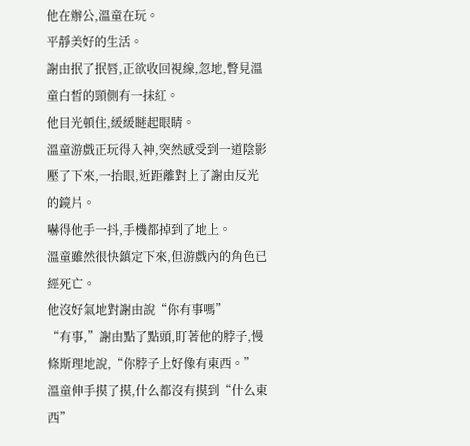他在辦公,溫童在玩。
平靜美好的生活。
謝由抿了抿唇,正欲收回視線,忽地,瞥見溫童白皙的頸側有一抹紅。
他目光頓住,緩緩瞇起眼睛。
溫童游戲正玩得入神,突然感受到一道陰影壓了下來,一抬眼,近距離對上了謝由反光的鏡片。
嚇得他手一抖,手機都掉到了地上。
溫童雖然很快鎮定下來,但游戲內的角色已經死亡。
他沒好氣地對謝由說“你有事嗎”
“有事,”謝由點了點頭,盯著他的脖子,慢條斯理地說,“你脖子上好像有東西。”
溫童伸手摸了摸,什么都沒有摸到“什么東西”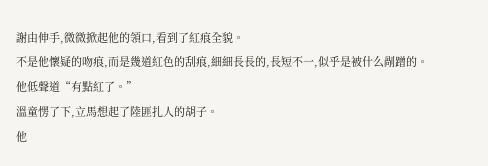謝由伸手,微微掀起他的領口,看到了紅痕全貌。
不是他懷疑的吻痕,而是幾道紅色的刮痕,細細長長的,長短不一,似乎是被什么剮蹭的。
他低聲道“有點紅了。”
溫童愣了下,立馬想起了陸匪扎人的胡子。
他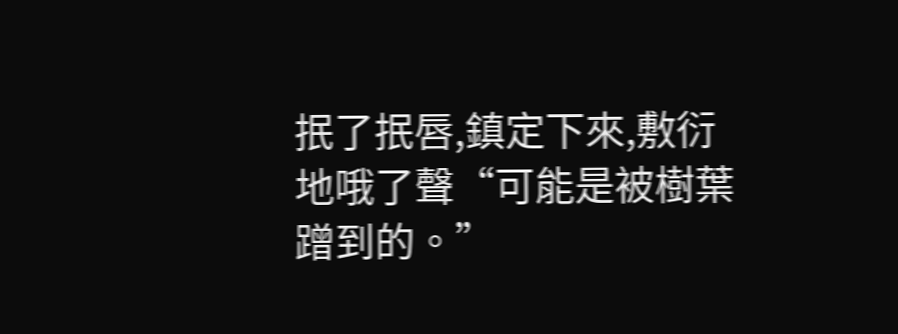抿了抿唇,鎮定下來,敷衍地哦了聲“可能是被樹葉蹭到的。”